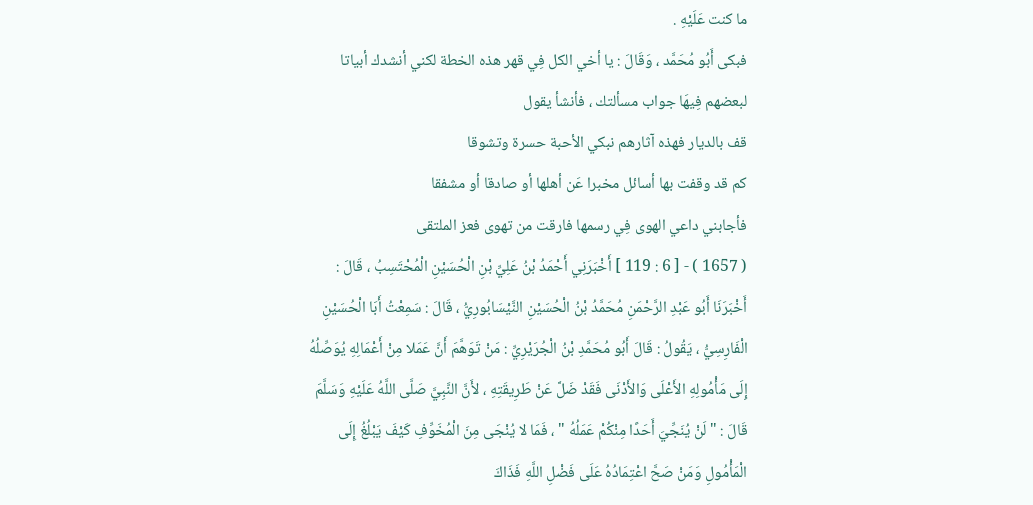ما كنت عَلَيْهِ .
فبكى أَبُو مُحَمَّد ، وَقَالَ : يا أخي الكل فِي قهر هذه الخطة لكني أنشدك أبياتا لبعضهم فِيهَا جواب مسألتك ، فأنشأ يقول
قف بالديار فهذه آثارهم نبكي الأحبة حسرة وتشوقا
كم قد وقفت بها أسائل مخبرا عَن أهلها أو صادقا أو مشفقا
فأجابني داعي الهوى فِي رسمها فارقت من تهوى فعز الملتقى
( 1657 ) - [ 6 : 119 ] أَخْبَرَنِي أَحْمَدُ بْنُ عَلِيِّ بْنِ الْحُسَيْنِ الْمُحْتَسِبُ ، قَالَ : أَخْبَرَنَا أَبُو عَبْدِ الرَّحْمَنِ مُحَمَّدُ بْنُ الْحُسَيْنِ النَّيْسَابُورِيُّ ، قَالَ : سَمِعْتُ أَبَا الْحُسَيْنِ الْفَارِسِيُّ ، يَقُولُ : قَالَ أَبُو مُحَمَّدِ بْنُ الْجُرَيْرِيِّ : مَنْ تَوَهَّمَ أَنَّ عَمَلا مِنْ أَعْمَالِهِ يُوَصِّلُهُ إِلَى مَأْمُولِهِ الأَعْلَى وَالأَدْنَى فَقَدْ ضَلَّ عَنْ طَرِيقَتِهِ ، لأَنَّ النَّبِيَّ صَلَّى اللَّهُ عَلَيْهِ وَسَلَّمَ قَالَ : " لَنْ يُنَجِّيَ أَحَدًا مِنْكُمْ عَمَلُهُ " ، فَمَا لا يُنْجَى مِنَ الْمُخَوِّفِ كَيْفَ يَبْلُغُ إِلَى الْمَأْمُولِ وَمَنْ صَحَّ اعْتِمَادُهُ عَلَى فَضْلِ اللَّهِ فَذَاكَ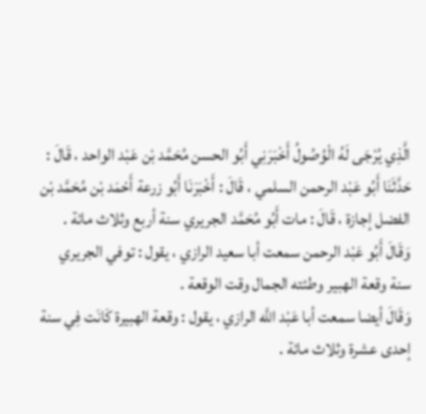الَّذِي يُرْجَى لَهُ الْوُصُولُ أَخْبَرَنِي أَبُو الحسن مُحَمَّد بْن عَبْد الواحد ، قَالَ : حَدَّثَنَا أَبُو عَبْد الرحمن السلمي ، قَالَ : أَخْبَرَنَا أَبُو زرعة أَحْمَد بْن مُحَمَّد بْن الفضل إجازة ، قَالَ : مات أَبُو مُحَمَّد الجريري سنة أربع وثلاث مائة .
وَقَالَ أَبُو عَبْد الرحمن سمعت أبا سعيد الرازي ، يقول : توفي الجريري سنة وقعة الهبير وطئته الجمال وقت الوقعة .
وَقَالَ أيضا سمعت أبا عَبْد اللَّه الرازي ، يقول : وقعة الهبيرة كَانَت فِي سنة إحدى عشرة وثلاث مائة .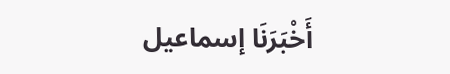أَخْبَرَنَا إسماعيل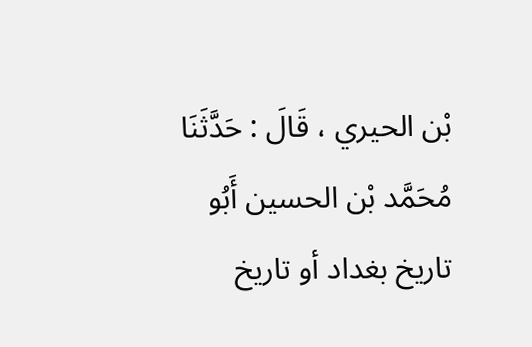بْن الحيري ، قَالَ : حَدَّثَنَا مُحَمَّد بْن الحسين أَبُو
تاريخ بغداد أو تاريخ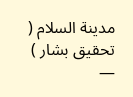مدينة السلام ( تحقيق بشار ) —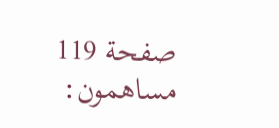صفحة 119
مساهمون: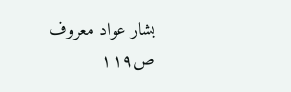بشار عواد معروف
ص١١٩